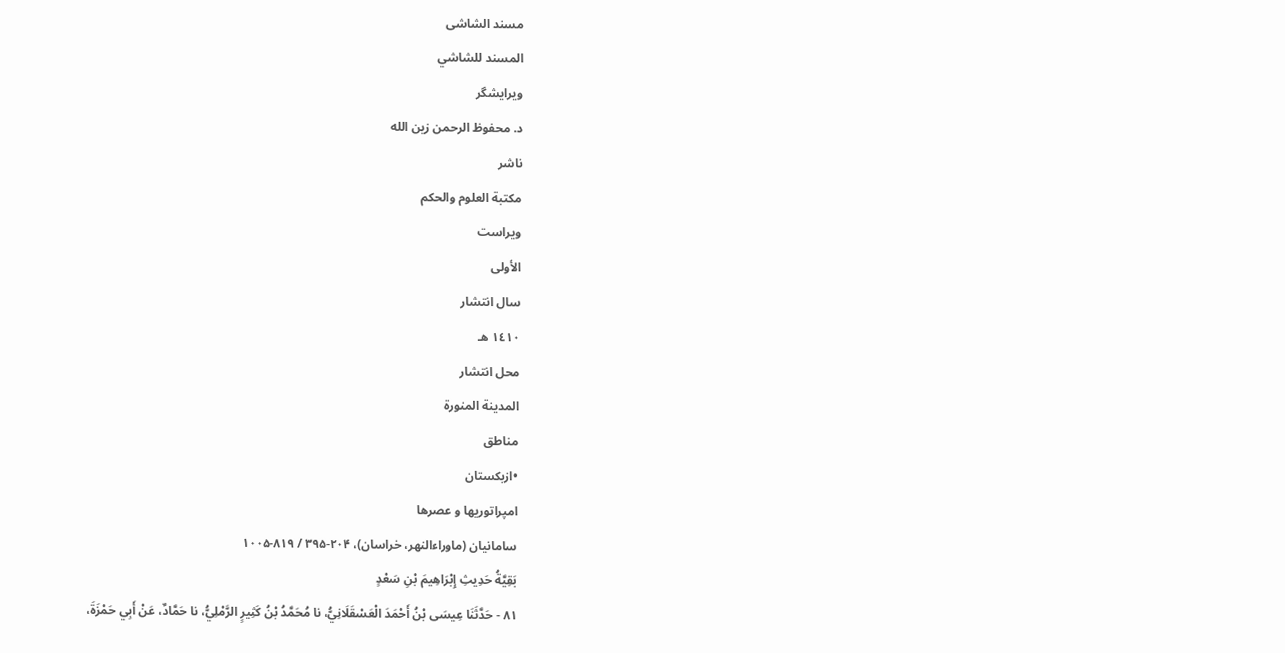مسند الشاشی
المسند للشاشي
ویرایشگر
د. محفوظ الرحمن زين الله
ناشر
مكتبة العلوم والحكم
ویراست
الأولى
سال انتشار
١٤١٠ هـ
محل انتشار
المدينة المنورة
مناطق
•ازبکستان
امپراتوریها و عصرها
سامانیان (ماوراءالنهر، خراسان)، ۲۰۴-۳۹۵ / ۸۱۹-۱۰۰۵
بَقِيَّةُ حَدِيثِ إِبْرَاهِيمَ بْنِ سَعْدٍ
٨١ - حَدَّثَنَا عِيسَى بْنُ أَحْمَدَ الْعَسْقَلَانِيُّ، نا مُحَمَّدُ بْنُ كَثِيرٍ الرَّمْلِيُّ، نا حَمَّادٌ، عَنْ أَبِي حَمْزَةَ،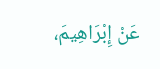عَنْ إِبْرَاهِيمَ،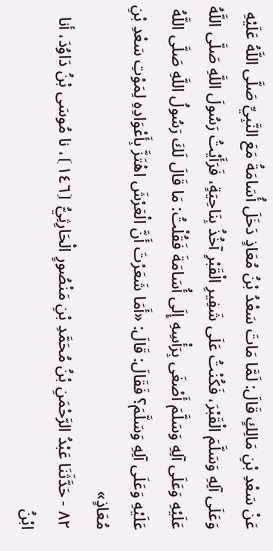عَنْ سَعْدِ بْنِ مَالِكٍ قَالَ: لَمَّا مَاتَ سَعْدُ بْنُ مُعَاذٍ دَخَلَ أُسَامَةُ مَعَ النَّبِيِّ صَلَّى اللَّهُ عَلَيْهِ وَعَلَى آلِهِ وَسَلَّمَ الْقَبْرَ، فَكُنْتُ عَلَى شَفِيرِ الْقَبْرِ آخُذُ بِنَاحِيَةٍ، فَرَأَيْتُ رَسُولَ اللَّهِ صَلَّى اللَّهُ عَلَيْهِ وَعَلَى آلِهِ وَسَلَّمَ أَصْغَى بِرَأْسِهِ إِلَى أُسَامَةَ فَقُلْتُ: مَا قَالَ لَكَ رَسُولُ اللَّهِ صَلَّى اللَّهُ عَلَيْهِ وَعَلَى آلِهِ وَسَلَّمَ؟ فَقَالَ: قَالَ: «أَمَا شَعَرْتَ أَنَّ الْعَرْشَ اهْتَزَّ بِأَعْوَادِهِ لِمَوْتِ سَعْدِ بْنِ مُعَاذٍ»
٨٢ - حَدَّثَنَا عَبْدُ الرَّحْمَنِ بْنُ مُحَمَّدِ بْنِ مَنْصُورٍ الْحَارِثِيُّ ⦗١٤٦⦘، نا مُوسَى بْنُ دَاوُدَ، أنا ابْنُ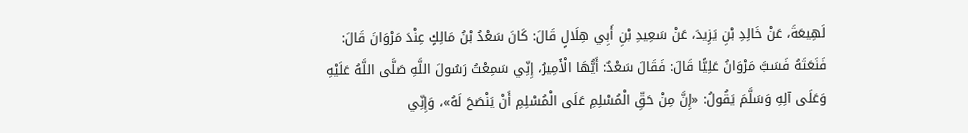لَهِيعَةَ، عَنْ خَالِدِ بْنِ يَزِيدَ، عَنْ سَعِيدِ بْنِ أَبِي هِلَالٍ قَالَ: كَانَ سَعْدُ بْنُ مَالِكٍ عِنْدَ مَرْوَانَ قَالَ: فَنَعَتَهُ فَسَبَّ مَرْوَانُ عَلِيًّا قَالَ: فَقَالَ سَعْدٌ: أَيُّهَا الْأَمِيرُ، إِنِّي سَمِعْتُ رَسُولَ اللَّهِ صَلَّى اللَّهُ عَلَيْهِ وَعَلَى آلِهِ وَسَلَّمَ يَقُولُ: «إِنَّ مِنْ حَقِّ الْمُسْلِمِ عَلَى الْمُسْلِمِ أَنْ يَنْصَحَ لَهُ»، وَإِنِّي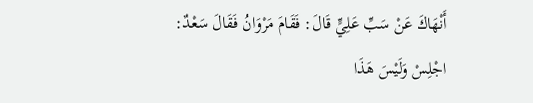أَنْهَاكَ عَنْ سَبِّ عَلِيٍّ قَالَ: فَقَامَ مَرْوَانُ فَقَالَ سَعْدٌ: اجْلِسْ وَلَيْسَ هَذَا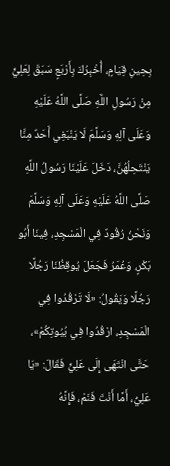بِحِينِ قِيَامٍ، أُخْبِرُكَ بِأَرْبَعٍ سَبَقَ لِعَلِيٍّ مِنْ رَسُولِ اللَّهِ صَلَّى اللَّهُ عَلَيْهِ وَعَلَى آلِهِ وَسَلَّمَ لَا يَنْبَغِي أَحَدٌ مِنَّا يَنْتَحِلُهُنَّ، دَخَلَ عَلَيْنَا رَسُولُ اللَّهِ صَلَّى اللَّهُ عَلَيْهِ وَعَلَى آلِهِ وَسَلَّمَ وَنَحْنُ رُقُودٌ فِي الْمَسْجِدِ، فِينَا أَبُو بَكْرٍ، وَعُمَرُ فَجَعَلَ يُوقِظُنَا رَجُلًا رَجُلًا وَيَقُولُ: «لَا تَرْقُدُوا فِي الْمَسْجِدِ، ارْقُدُوا فِي بُيُوتِكُمْ»، حَتَّى انْتَهَى إِلَى عَلِيٍّ فَقَالَ: «يَا عَلِيُّ، أَمَّا أَنْتَ فَنَمْ، فَإِنَّهُ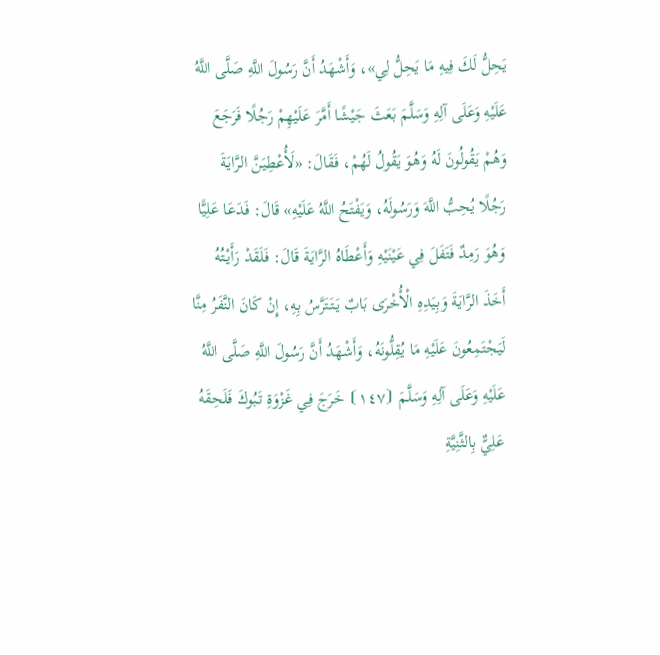يَحِلُّ لَكَ فِيهِ مَا يَحِلُّ لِي»، وَأَشْهَدُ أَنَّ رَسُولَ اللَّهِ صَلَّى اللَّهُ عَلَيْهِ وَعَلَى آلِهِ وَسَلَّمَ بَعَثَ جَيْشًا أَمَّرَ عَلَيْهِمْ رَجُلًا فَرَجَعَ وَهُمْ يَقُولُونَ لَهُ وَهُوَ يَقُولُ لَهُمْ، فَقَالَ: «لَأُعْطِيَنَّ الرَّايَةَ رَجُلًا يُحِبُّ اللَّهَ وَرَسُولَهُ، وَيَفْتَحُ اللَّهُ عَلَيْهِ» قَالَ: فَدَعَا عَلِيًّا وَهُوَ رَمِدٌ فَتَفَلَ فِي عَيْنَيْهِ وَأَعْطَاهُ الرَّايَةَ قَالَ: فَلَقَدْ رَأَيْتُهُ أَخَذَ الرَّايَةَ وَبِيَدِهِ الْأُخْرَى بَابٌ يَتَتَرَّسُ بِهِ، إِنْ كَانَ النَّفَرُ مِنَّا لَيَجْتَمِعُونَ عَلَيْهِ مَا يُقِلُّونَهُ، وَأَشْهَدُ أَنَّ رَسُولَ اللَّهِ صَلَّى اللَّهُ عَلَيْهِ وَعَلَى آلِهِ وَسَلَّمَ ⦗١٤٧⦘ خَرَجَ فِي غَزْوَةِ تَبُوكَ فَلَحِقَهُ عَلِيٌّ بِالثَّنِيَّةِ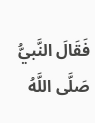فَقَالَ النَّبيُّ صَلَّى اللَّهُ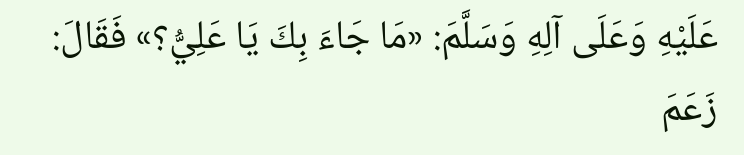عَلَيْهِ وَعَلَى آلِهِ وَسَلَّمَ: «مَا جَاءَ بِكَ يَا عَلِيُّ؟» فَقَالَ: زَعَمَ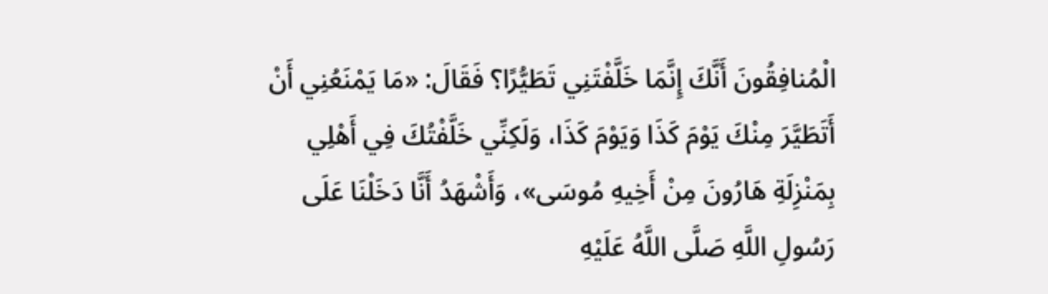الْمُنافِقُونَ أَنَّكَ إِنَّمَا خَلَّفْتَنِي تَطَيُّرًا؟ فَقَالَ: «مَا يَمْنَعُنِي أَنْ أَتَطَيَّرَ مِنْكَ يَوْمَ كَذَا وَيَوْمَ كَذَا، وَلَكِنِّي خَلَّفْتُكَ فِي أَهْلِي بِمَنْزِلَةِ هَارُونَ مِنْ أَخِيهِ مُوسَى»، وَأَشْهَدُ أَنَّا دَخَلْنَا عَلَى رَسُولِ اللَّهِ صَلَّى اللَّهُ عَلَيْهِ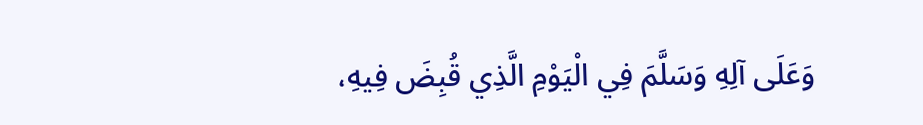وَعَلَى آلِهِ وَسَلَّمَ فِي الْيَوْمِ الَّذِي قُبِضَ فِيهِ،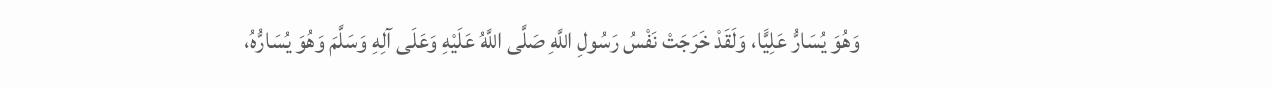وَهُوَ يُسَارُّ عَلِيًّا، وَلَقَدْ خَرَجَتْ نَفْسُ رَسُولِ اللَّهِ صَلَّى اللَّهُ عَلَيْهِ وَعَلَى آلِهِ وَسَلَّمَ وَهُوَ يُسَارُّهُ،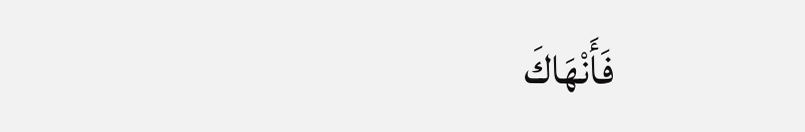فَأَنْهَاكَ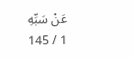عَنْ سَبِّهِ
1 / 145